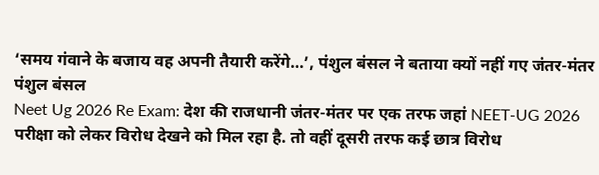‘समय गंवाने के बजाय वह अपनी तैयारी करेंगे…’, पंशुल बंसल ने बताया क्यों नहीं गए जंतर-मंतर
पंशुल बंसल
Neet Ug 2026 Re Exam: देश की राजधानी जंतर-मंतर पर एक तरफ जहां NEET-UG 2026 परीक्षा को लेकर विरोध देखने को मिल रहा है. तो वहीं दूसरी तरफ कई छात्र विरोध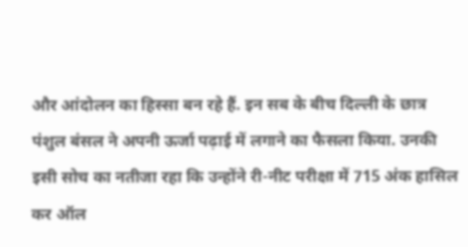और आंदोलन का हिस्सा बन रहे हैं. इन सब के बीच दिल्ली के छात्र पंशुल बंसल ने अपनी ऊर्जा पढ़ाई में लगाने का फैसला किया. उनकी इसी सोच का नतीजा रहा कि उन्होंने री-नीट परीक्षा में 715 अंक हासिल कर ऑल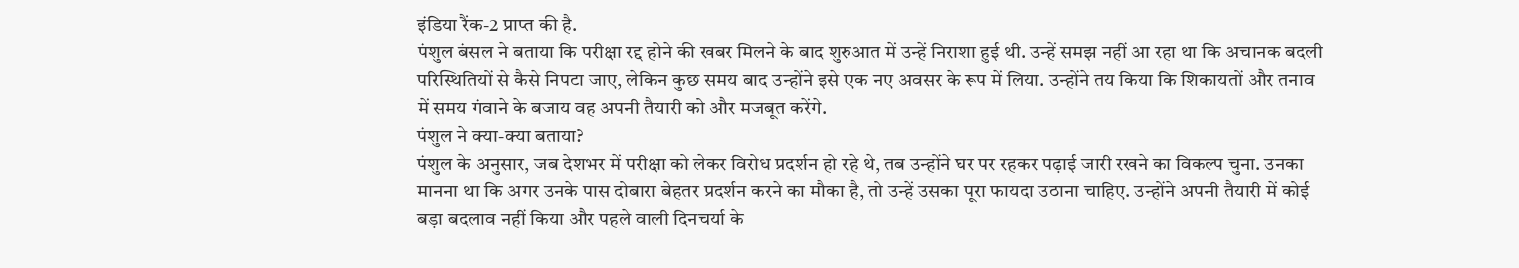इंडिया रैंक-2 प्राप्त की है.
पंशुल बंसल ने बताया कि परीक्षा रद्द होने की खबर मिलने के बाद शुरुआत में उन्हें निराशा हुई थी. उन्हें समझ नहीं आ रहा था कि अचानक बदली परिस्थितियों से कैसे निपटा जाए, लेकिन कुछ समय बाद उन्होंने इसे एक नए अवसर के रूप में लिया. उन्होंने तय किया कि शिकायतों और तनाव में समय गंवाने के बजाय वह अपनी तैयारी को और मजबूत करेंगे.
पंशुल ने क्या-क्या बताया?
पंशुल के अनुसार, जब देशभर में परीक्षा को लेकर विरोध प्रदर्शन हो रहे थे, तब उन्होंने घर पर रहकर पढ़ाई जारी रखने का विकल्प चुना. उनका मानना था कि अगर उनके पास दोबारा बेहतर प्रदर्शन करने का मौका है, तो उन्हें उसका पूरा फायदा उठाना चाहिए. उन्होंने अपनी तैयारी में कोई बड़ा बदलाव नहीं किया और पहले वाली दिनचर्या के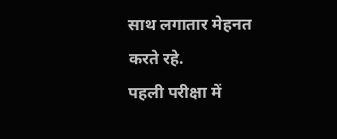साथ लगातार मेहनत करते रहे.
पहली परीक्षा में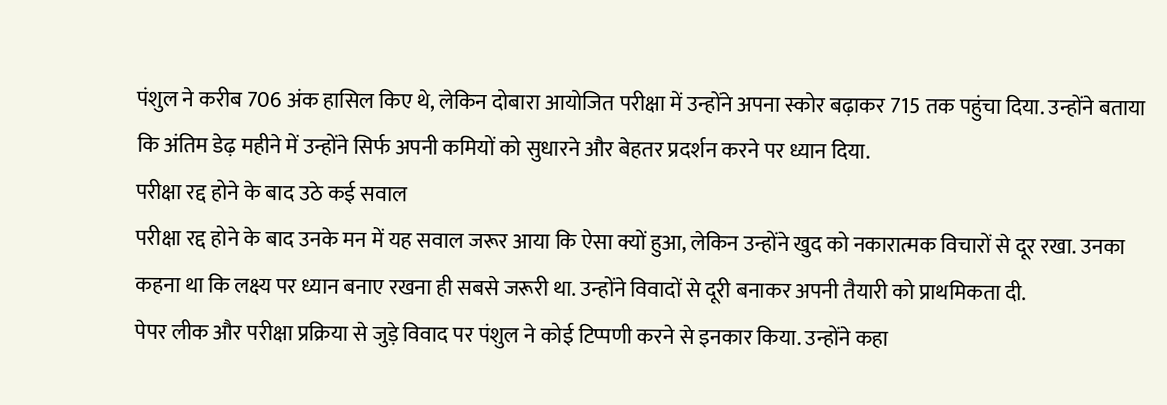पंशुल ने करीब 706 अंक हासिल किए थे, लेकिन दोबारा आयोजित परीक्षा में उन्होंने अपना स्कोर बढ़ाकर 715 तक पहुंचा दिया. उन्होंने बताया कि अंतिम डेढ़ महीने में उन्होंने सिर्फ अपनी कमियों को सुधारने और बेहतर प्रदर्शन करने पर ध्यान दिया.
परीक्षा रद्द होने के बाद उठे कई सवाल
परीक्षा रद्द होने के बाद उनके मन में यह सवाल जरूर आया कि ऐसा क्यों हुआ, लेकिन उन्होंने खुद को नकारात्मक विचारों से दूर रखा. उनका कहना था कि लक्ष्य पर ध्यान बनाए रखना ही सबसे जरूरी था. उन्होंने विवादों से दूरी बनाकर अपनी तैयारी को प्राथमिकता दी.
पेपर लीक और परीक्षा प्रक्रिया से जुड़े विवाद पर पंशुल ने कोई टिप्पणी करने से इनकार किया. उन्होंने कहा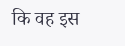कि वह इस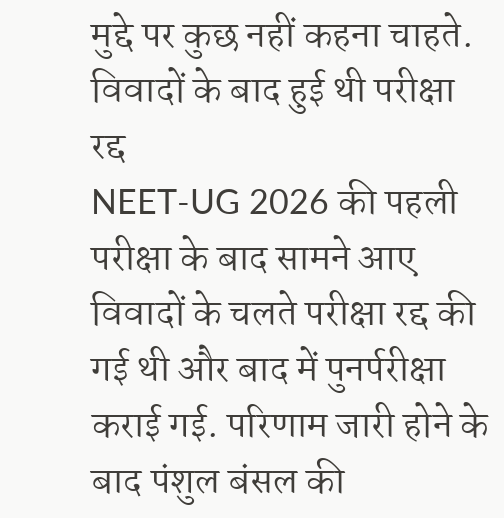मुद्दे पर कुछ नहीं कहना चाहते.
विवादों के बाद हुई थी परीक्षा रद्द
NEET-UG 2026 की पहली परीक्षा के बाद सामने आए विवादों के चलते परीक्षा रद्द की गई थी और बाद में पुनर्परीक्षा कराई गई. परिणाम जारी होने के बाद पंशुल बंसल की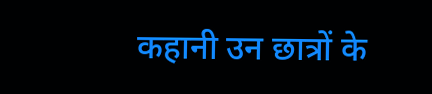कहानी उन छात्रों के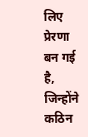लिए प्रेरणा बन गई है, जिन्होंने कठिन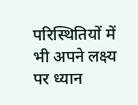परिस्थितियों में भी अपने लक्ष्य पर ध्यान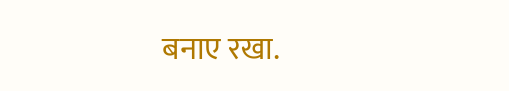बनाए रखा.